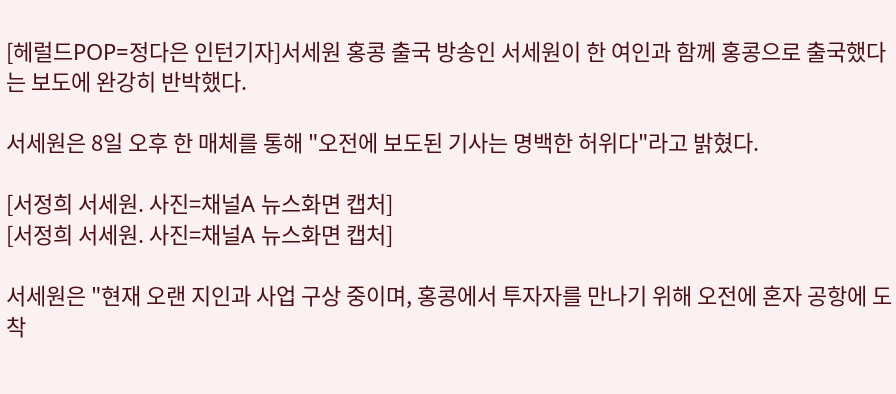[헤럴드POP=정다은 인턴기자]서세원 홍콩 출국 방송인 서세원이 한 여인과 함께 홍콩으로 출국했다는 보도에 완강히 반박했다.

서세원은 8일 오후 한 매체를 통해 "오전에 보도된 기사는 명백한 허위다"라고 밝혔다.

[서정희 서세원. 사진=채널A 뉴스화면 캡처]
[서정희 서세원. 사진=채널A 뉴스화면 캡처]

서세원은 "현재 오랜 지인과 사업 구상 중이며, 홍콩에서 투자자를 만나기 위해 오전에 혼자 공항에 도착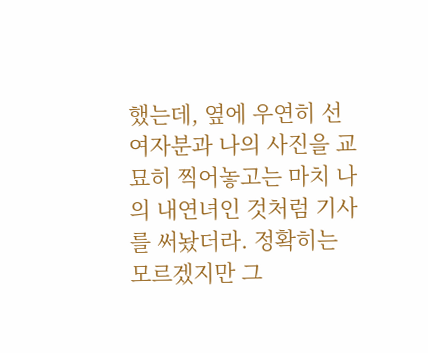했는데, 옆에 우연히 선 여자분과 나의 사진을 교묘히 찍어놓고는 마치 나의 내연녀인 것처럼 기사를 써놨더라. 정확히는 모르겠지만 그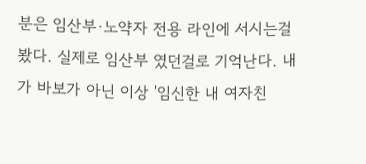분은 임산부·노약자 전용 라인에 서시는걸 봤다. 실제로 임산부 였던걸로 기억난다. 내가 바보가 아닌 이상 '임신한 내 여자친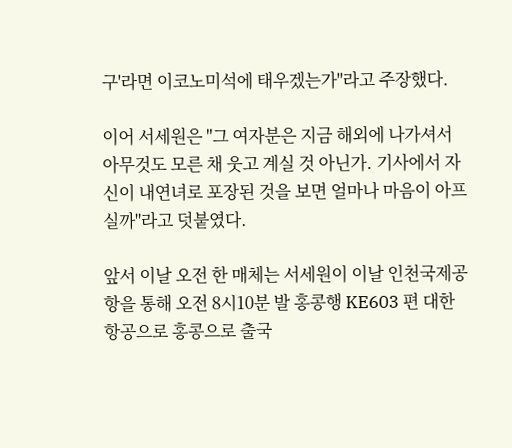구'라면 이코노미석에 태우겠는가"라고 주장했다.

이어 서세원은 "그 여자분은 지금 해외에 나가셔서 아무것도 모른 채 웃고 계실 것 아닌가. 기사에서 자신이 내연녀로 포장된 것을 보면 얼마나 마음이 아프실까"라고 덧붙였다.

앞서 이날 오전 한 매체는 서세원이 이날 인천국제공항을 통해 오전 8시10분 발 홍콩행 KE603 편 대한항공으로 홍콩으로 출국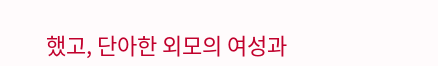했고, 단아한 외모의 여성과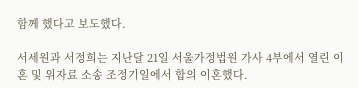함께 했다고 보도했다.

서세원과 서정희는 지난달 21일 서울가정법원 가사 4부에서 열린 이혼 및 위자료 소송 조정기일에서 합의 이혼했다.